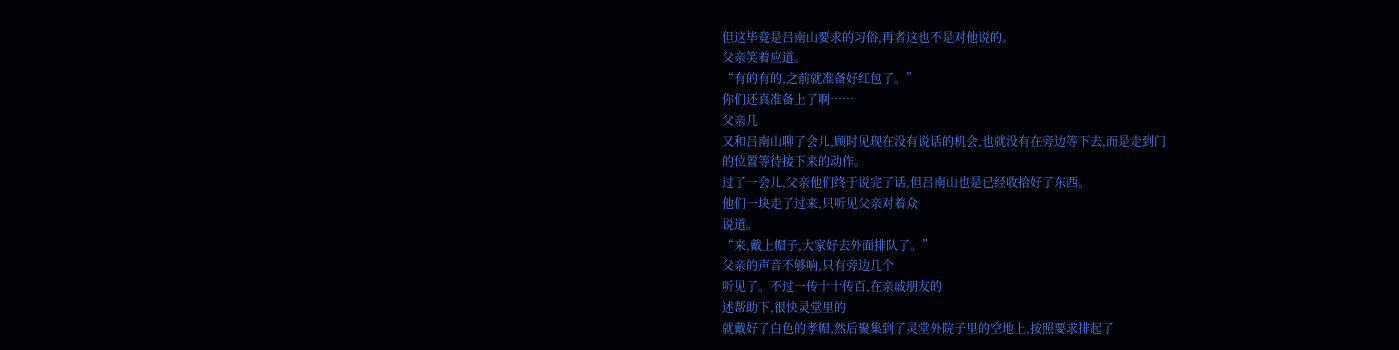但这毕竟是吕南山要求的习俗,再者这也不是对他说的。
父亲笑着应道。
“有的有的,之前就准备好红包了。”
你们还真准备上了啊……
父亲几
又和吕南山聊了会儿,顾时见现在没有说话的机会,也就没有在旁边等下去,而是走到门
的位置等待接下来的动作。
过了一会儿,父亲他们终于说完了话,但吕南山也是已经收拾好了东西。
他们一块走了过来,只听见父亲对着众
说道。
“来,戴上帽子,大家好去外面排队了。”
父亲的声音不够响,只有旁边几个
听见了。不过一传十十传百,在亲戚朋友的
述帮助下,很快灵堂里的
就戴好了白色的孝帽,然后聚集到了灵堂外院子里的空地上,按照要求排起了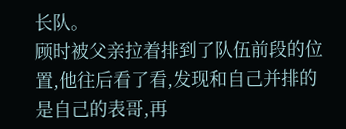长队。
顾时被父亲拉着排到了队伍前段的位置,他往后看了看,发现和自己并排的是自己的表哥,再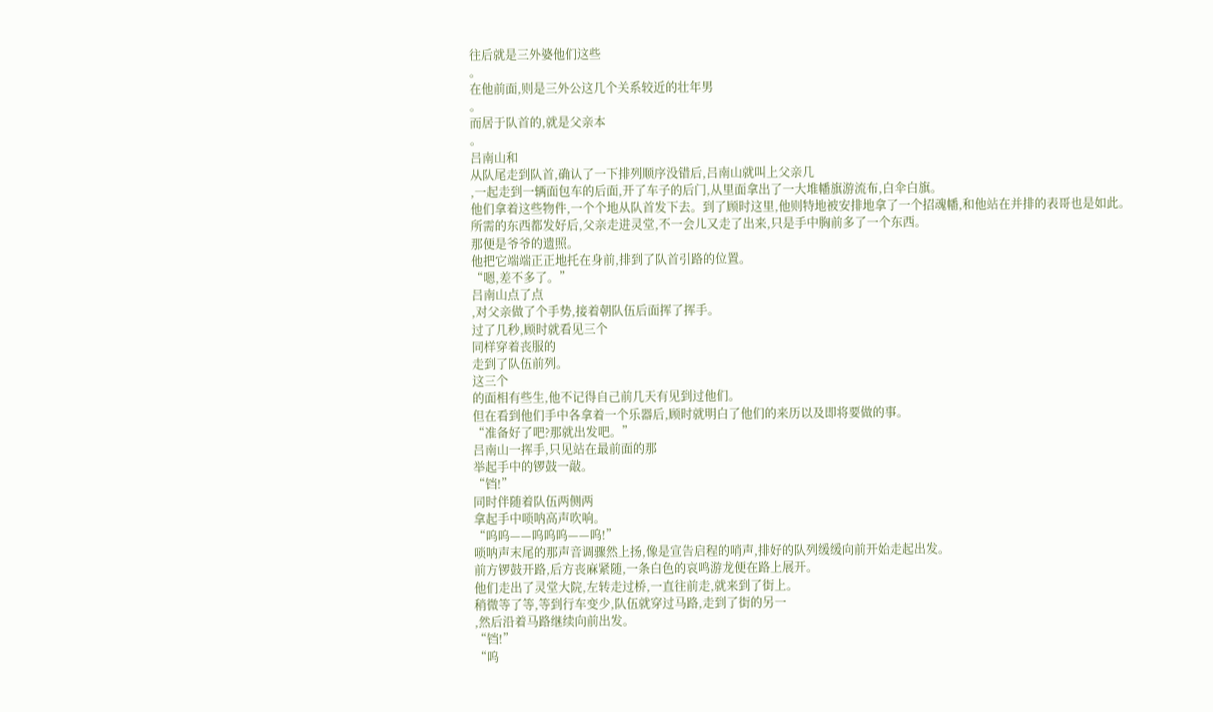往后就是三外婆他们这些
。
在他前面,则是三外公这几个关系较近的壮年男
。
而居于队首的,就是父亲本
。
吕南山和
从队尾走到队首,确认了一下排列顺序没错后,吕南山就叫上父亲几
,一起走到一辆面包车的后面,开了车子的后门,从里面拿出了一大堆幡旗游流布,白伞白旗。
他们拿着这些物件,一个个地从队首发下去。到了顾时这里,他则特地被安排地拿了一个招魂幡,和他站在并排的表哥也是如此。
所需的东西都发好后,父亲走进灵堂,不一会儿又走了出来,只是手中胸前多了一个东西。
那便是爷爷的遗照。
他把它端端正正地托在身前,排到了队首引路的位置。
“嗯,差不多了。”
吕南山点了点
,对父亲做了个手势,接着朝队伍后面挥了挥手。
过了几秒,顾时就看见三个
同样穿着丧服的
走到了队伍前列。
这三个
的面相有些生,他不记得自己前几天有见到过他们。
但在看到他们手中各拿着一个乐器后,顾时就明白了他们的来历以及即将要做的事。
“准备好了吧?那就出发吧。”
吕南山一挥手,只见站在最前面的那
举起手中的锣鼓一敲。
“铛!”
同时伴随着队伍两侧两
拿起手中唢呐高声吹响。
“呜呜——呜呜呜——呜!”
唢呐声末尾的那声音调骤然上扬,像是宣告启程的哨声,排好的队列缓缓向前开始走起出发。
前方锣鼓开路,后方丧麻紧随,一条白色的哀鸣游龙便在路上展开。
他们走出了灵堂大院,左转走过桥,一直往前走,就来到了街上。
稍微等了等,等到行车变少,队伍就穿过马路,走到了街的另一
,然后沿着马路继续向前出发。
“铛!”
“呜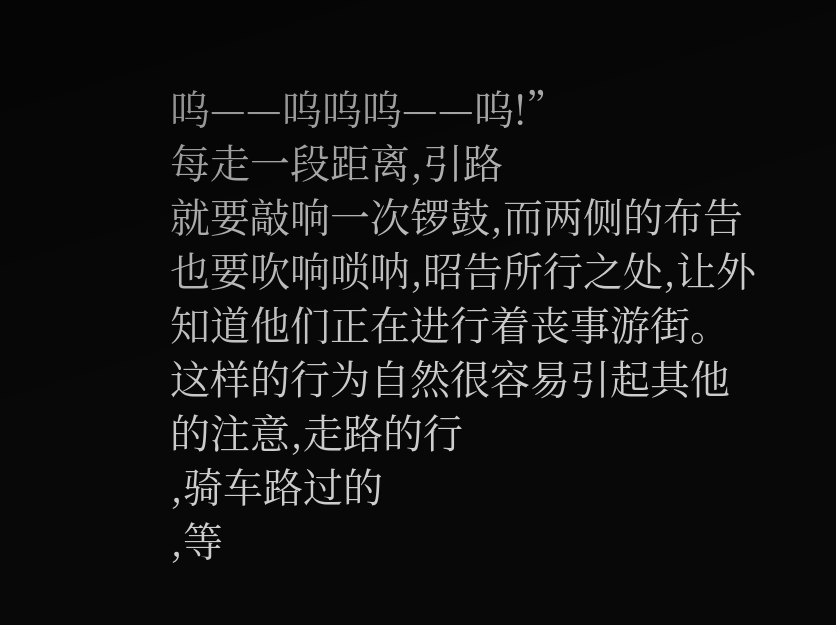呜——呜呜呜——呜!”
每走一段距离,引路
就要敲响一次锣鼓,而两侧的布告
也要吹响唢呐,昭告所行之处,让外
知道他们正在进行着丧事游街。
这样的行为自然很容易引起其他
的注意,走路的行
,骑车路过的
,等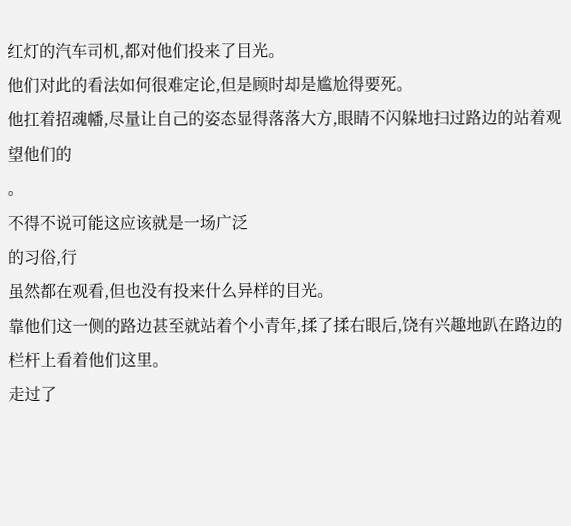红灯的汽车司机,都对他们投来了目光。
他们对此的看法如何很难定论,但是顾时却是尴尬得要死。
他扛着招魂幡,尽量让自己的姿态显得落落大方,眼睛不闪躲地扫过路边的站着观望他们的
。
不得不说可能这应该就是一场广泛
的习俗,行
虽然都在观看,但也没有投来什么异样的目光。
靠他们这一侧的路边甚至就站着个小青年,揉了揉右眼后,饶有兴趣地趴在路边的栏杆上看着他们这里。
走过了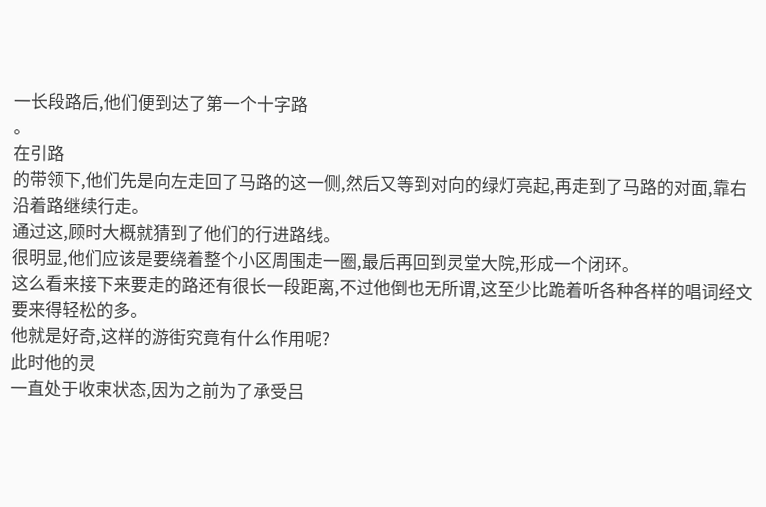一长段路后,他们便到达了第一个十字路
。
在引路
的带领下,他们先是向左走回了马路的这一侧,然后又等到对向的绿灯亮起,再走到了马路的对面,靠右沿着路继续行走。
通过这,顾时大概就猜到了他们的行进路线。
很明显,他们应该是要绕着整个小区周围走一圈,最后再回到灵堂大院,形成一个闭环。
这么看来接下来要走的路还有很长一段距离,不过他倒也无所谓,这至少比跪着听各种各样的唱词经文要来得轻松的多。
他就是好奇,这样的游街究竟有什么作用呢?
此时他的灵
一直处于收束状态,因为之前为了承受吕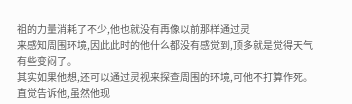祖的力量消耗了不少,他也就没有再像以前那样通过灵
来感知周围环境,因此此时的他什么都没有感觉到,顶多就是觉得天气有些变闷了。
其实如果他想,还可以通过灵视来探查周围的环境,可他不打算作死。
直觉告诉他,虽然他现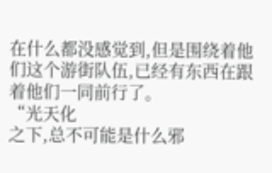在什么都没感觉到,但是围绕着他们这个游街队伍,已经有东西在跟着他们一同前行了。
“光天化
之下,总不可能是什么邪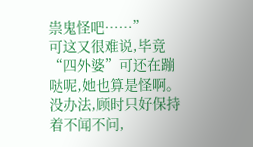祟鬼怪吧……”
可这又很难说,毕竟“四外婆”可还在蹦哒呢,她也算是怪啊。
没办法,顾时只好保持着不闻不问,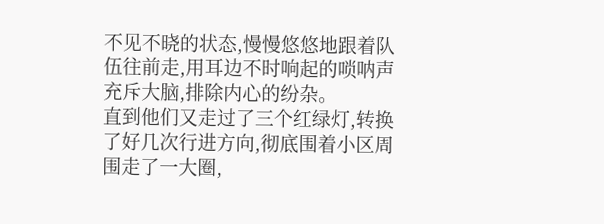不见不晓的状态,慢慢悠悠地跟着队伍往前走,用耳边不时响起的唢呐声充斥大脑,排除内心的纷杂。
直到他们又走过了三个红绿灯,转换了好几次行进方向,彻底围着小区周围走了一大圈,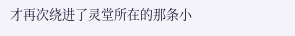才再次绕进了灵堂所在的那条小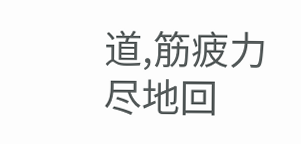道,筋疲力尽地回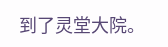到了灵堂大院。